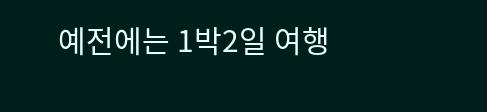예전에는 1박2일 여행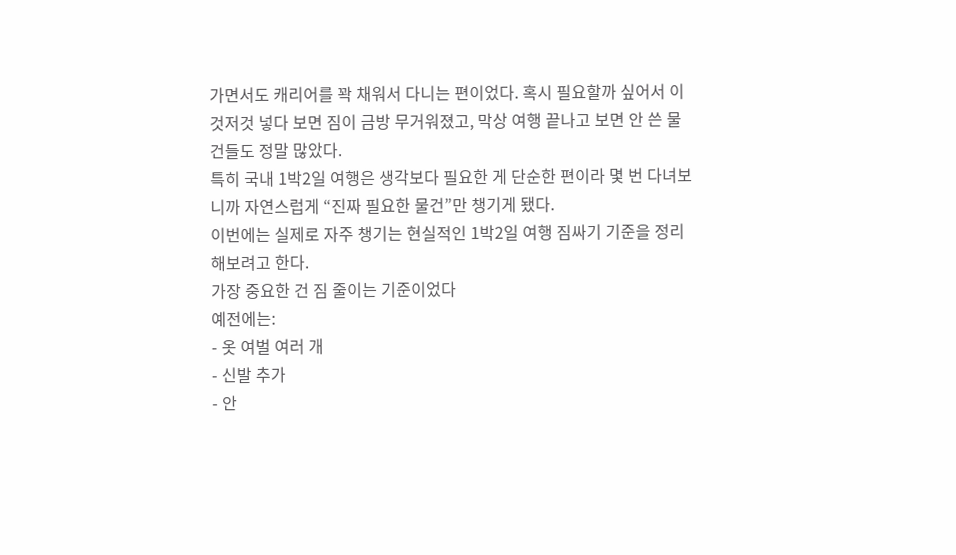가면서도 캐리어를 꽉 채워서 다니는 편이었다. 혹시 필요할까 싶어서 이것저것 넣다 보면 짐이 금방 무거워졌고, 막상 여행 끝나고 보면 안 쓴 물건들도 정말 많았다.
특히 국내 1박2일 여행은 생각보다 필요한 게 단순한 편이라 몇 번 다녀보니까 자연스럽게 “진짜 필요한 물건”만 챙기게 됐다.
이번에는 실제로 자주 챙기는 현실적인 1박2일 여행 짐싸기 기준을 정리해보려고 한다.
가장 중요한 건 짐 줄이는 기준이었다
예전에는:
- 옷 여벌 여러 개
- 신발 추가
- 안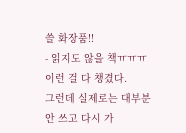쓸 화장품!!
- 읽지도 않을 책ㅠㅠㅠ
이런 걸 다 챙겼다.
그런데 실제로는 대부분 안 쓰고 다시 가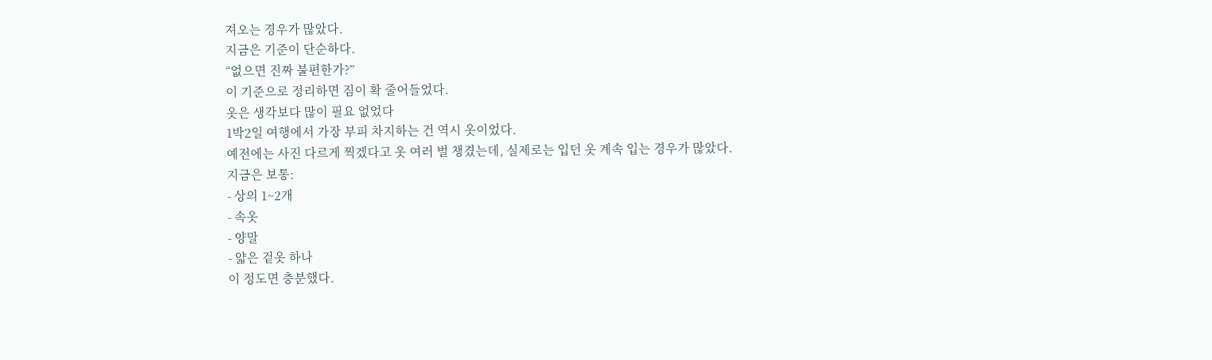져오는 경우가 많았다.
지금은 기준이 단순하다.
“없으면 진짜 불편한가?”
이 기준으로 정리하면 짐이 확 줄어들었다.
옷은 생각보다 많이 필요 없었다
1박2일 여행에서 가장 부피 차지하는 건 역시 옷이었다.
예전에는 사진 다르게 찍겠다고 옷 여러 벌 챙겼는데, 실제로는 입던 옷 계속 입는 경우가 많았다.
지금은 보통:
- 상의 1~2개
- 속옷
- 양말
- 얇은 겉옷 하나
이 정도면 충분했다.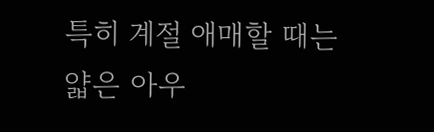특히 계절 애매할 때는 얇은 아우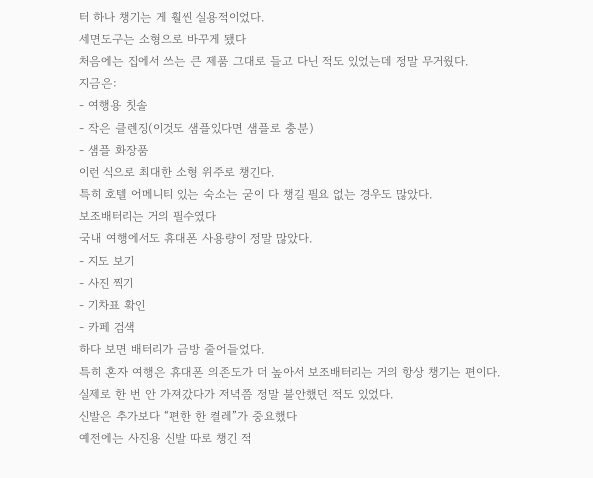터 하나 챙기는 게 훨씬 실용적이었다.
세면도구는 소형으로 바꾸게 됐다
처음에는 집에서 쓰는 큰 제품 그대로 들고 다닌 적도 있었는데 정말 무거웠다.
지금은:
- 여행용 칫솔
- 작은 클렌징(이것도 샘플있다면 샘플로 충분)
- 샘플 화장품
이런 식으로 최대한 소형 위주로 챙긴다.
특히 호텔 어메니티 있는 숙소는 굳이 다 챙길 필요 없는 경우도 많았다.
보조배터리는 거의 필수였다
국내 여행에서도 휴대폰 사용량이 정말 많았다.
- 지도 보기
- 사진 찍기
- 기차표 확인
- 카페 검색
하다 보면 배터리가 금방 줄어들었다.
특히 혼자 여행은 휴대폰 의존도가 더 높아서 보조배터리는 거의 항상 챙기는 편이다.
실제로 한 번 안 가져갔다가 저녁쯤 정말 불안했던 적도 있었다.
신발은 추가보다 “편한 한 켤레”가 중요했다
예전에는 사진용 신발 따로 챙긴 적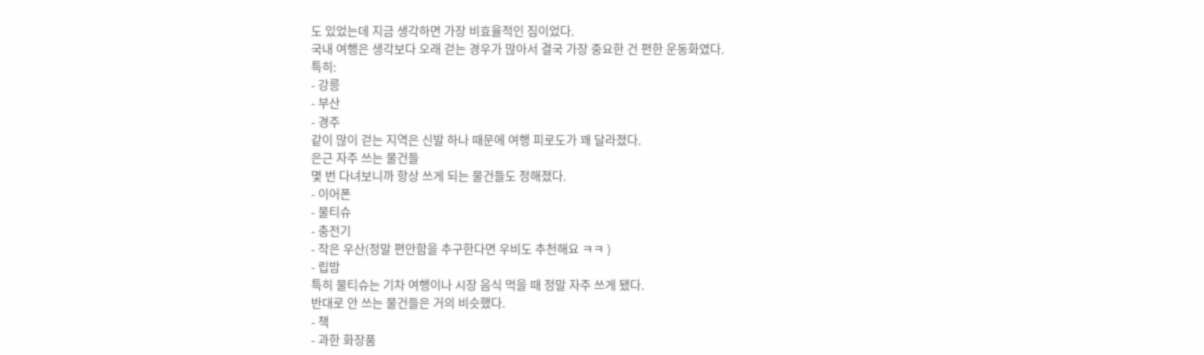도 있었는데 지금 생각하면 가장 비효율적인 짐이었다.
국내 여행은 생각보다 오래 걷는 경우가 많아서 결국 가장 중요한 건 편한 운동화였다.
특히:
- 강릉
- 부산
- 경주
같이 많이 걷는 지역은 신발 하나 때문에 여행 피로도가 꽤 달라졌다.
은근 자주 쓰는 물건들
몇 번 다녀보니까 항상 쓰게 되는 물건들도 정해졌다.
- 이어폰
- 물티슈
- 충전기
- 작은 우산(정말 편안함을 추구한다면 우비도 추천해요 ㅋㅋ )
- 립밤
특히 물티슈는 기차 여행이나 시장 음식 먹을 때 정말 자주 쓰게 됐다.
반대로 안 쓰는 물건들은 거의 비슷했다.
- 책
- 과한 화장품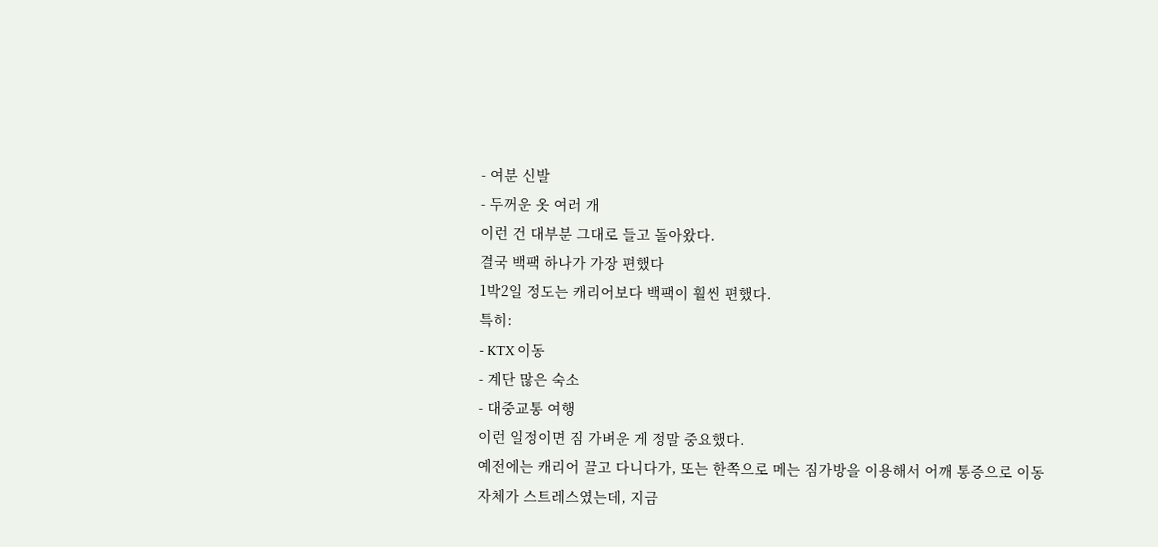- 여분 신발
- 두꺼운 옷 여러 개
이런 건 대부분 그대로 들고 돌아왔다.
결국 백팩 하나가 가장 편했다
1박2일 정도는 캐리어보다 백팩이 훨씬 편했다.
특히:
- KTX 이동
- 계단 많은 숙소
- 대중교통 여행
이런 일정이면 짐 가벼운 게 정말 중요했다.
예전에는 캐리어 끌고 다니다가, 또는 한쪽으로 메는 짐가방을 이용해서 어깨 통증으로 이동 자체가 스트레스였는데, 지금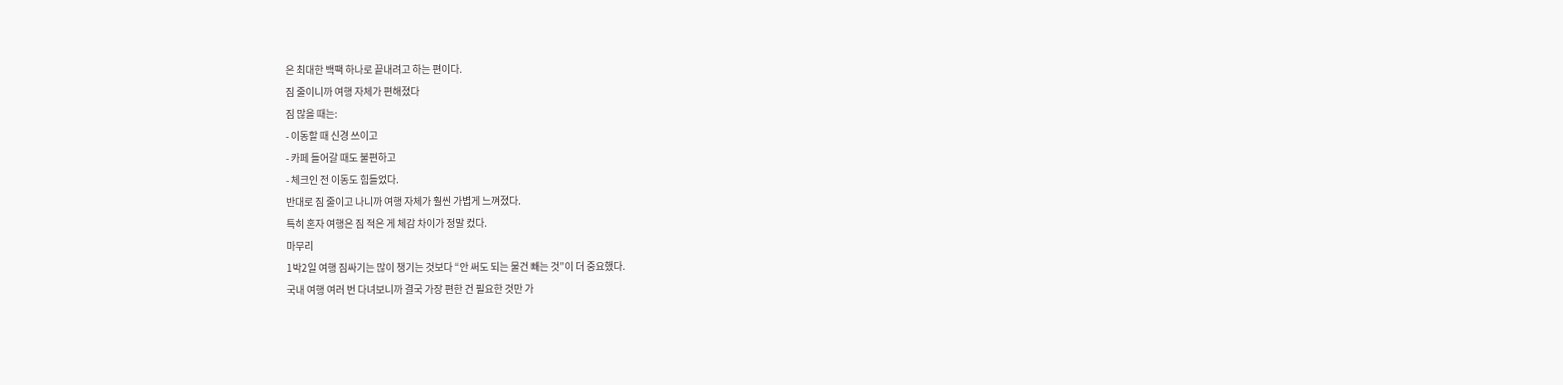은 최대한 백팩 하나로 끝내려고 하는 편이다.
짐 줄이니까 여행 자체가 편해졌다
짐 많을 때는:
- 이동할 때 신경 쓰이고
- 카페 들어갈 때도 불편하고
- 체크인 전 이동도 힘들었다.
반대로 짐 줄이고 나니까 여행 자체가 훨씬 가볍게 느껴졌다.
특히 혼자 여행은 짐 적은 게 체감 차이가 정말 컸다.
마무리
1박2일 여행 짐싸기는 많이 챙기는 것보다 “안 써도 되는 물건 빼는 것”이 더 중요했다.
국내 여행 여러 번 다녀보니까 결국 가장 편한 건 필요한 것만 가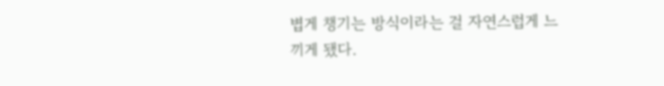볍게 챙기는 방식이라는 걸 자연스럽게 느끼게 됐다.